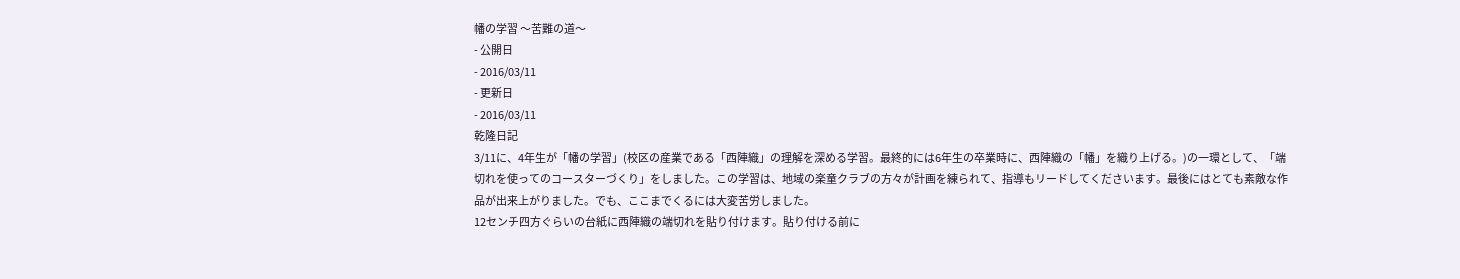幡の学習 〜苦難の道〜
- 公開日
- 2016/03/11
- 更新日
- 2016/03/11
乾隆日記
3/11に、4年生が「幡の学習」(校区の産業である「西陣織」の理解を深める学習。最終的には6年生の卒業時に、西陣織の「幡」を織り上げる。)の一環として、「端切れを使ってのコースターづくり」をしました。この学習は、地域の楽童クラブの方々が計画を練られて、指導もリードしてくださいます。最後にはとても素敵な作品が出来上がりました。でも、ここまでくるには大変苦労しました。
12センチ四方ぐらいの台紙に西陣織の端切れを貼り付けます。貼り付ける前に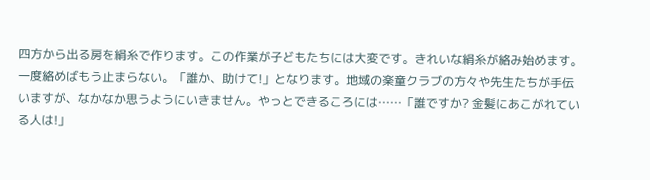四方から出る房を絹糸で作ります。この作業が子どもたちには大変です。きれいな絹糸が絡み始めます。一度絡めばもう止まらない。「誰か、助けて!」となります。地域の楽童クラブの方々や先生たちが手伝いますが、なかなか思うようにいきません。やっとできるころには……「誰ですか? 金髪にあこがれている人は!」